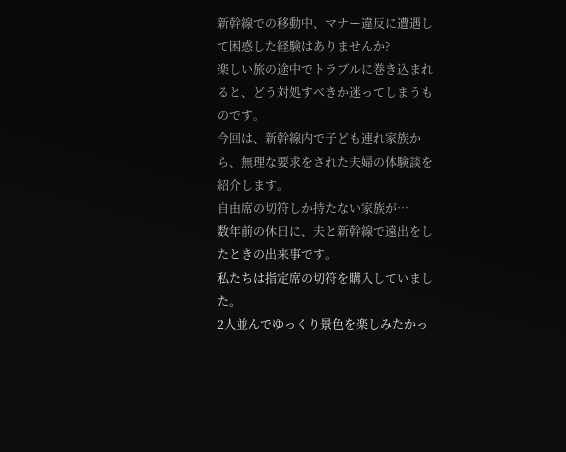新幹線での移動中、マナー違反に遭遇して困惑した経験はありませんか?
楽しい旅の途中でトラブルに巻き込まれると、どう対処すべきか迷ってしまうものです。
今回は、新幹線内で子ども連れ家族から、無理な要求をされた夫婦の体験談を紹介します。
自由席の切符しか持たない家族が…
数年前の休日に、夫と新幹線で遠出をしたときの出来事です。
私たちは指定席の切符を購入していました。
2人並んでゆっくり景色を楽しみたかっ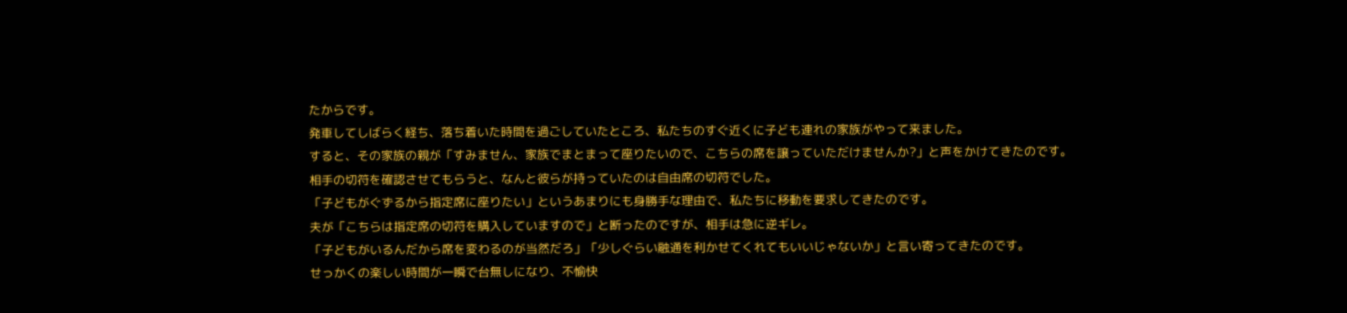たからです。
発車してしばらく経ち、落ち着いた時間を過ごしていたところ、私たちのすぐ近くに子ども連れの家族がやって来ました。
すると、その家族の親が「すみません、家族でまとまって座りたいので、こちらの席を譲っていただけませんか?」と声をかけてきたのです。
相手の切符を確認させてもらうと、なんと彼らが持っていたのは自由席の切符でした。
「子どもがぐずるから指定席に座りたい」というあまりにも身勝手な理由で、私たちに移動を要求してきたのです。
夫が「こちらは指定席の切符を購入していますので」と断ったのですが、相手は急に逆ギレ。
「子どもがいるんだから席を変わるのが当然だろ」「少しぐらい融通を利かせてくれてもいいじゃないか」と言い寄ってきたのです。
せっかくの楽しい時間が一瞬で台無しになり、不愉快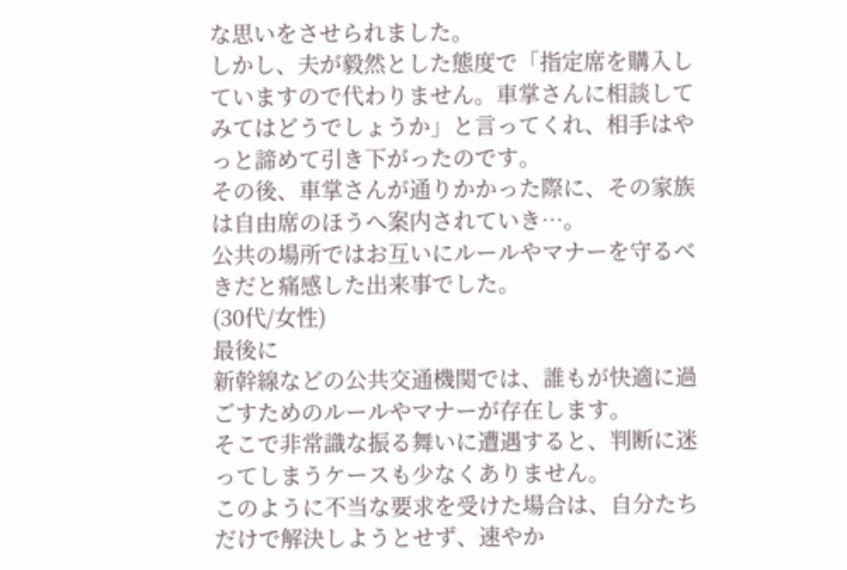な思いをさせられました。
しかし、夫が毅然とした態度で「指定席を購入していますので代わりません。車掌さんに相談してみてはどうでしょうか」と言ってくれ、相手はやっと諦めて引き下がったのです。
その後、車掌さんが通りかかった際に、その家族は自由席のほうへ案内されていき…。
公共の場所ではお互いにルールやマナーを守るべきだと痛感した出来事でした。
(30代/女性)
最後に
新幹線などの公共交通機関では、誰もが快適に過ごすためのルールやマナーが存在します。
そこで非常識な振る舞いに遭遇すると、判断に迷ってしまうケースも少なくありません。
このように不当な要求を受けた場合は、自分たちだけで解決しようとせず、速やか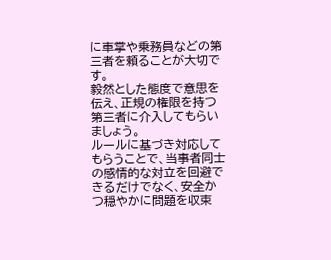に車掌や乗務員などの第三者を頼ることが大切です。
毅然とした態度で意思を伝え、正規の権限を持つ第三者に介入してもらいましょう。
ルールに基づき対応してもらうことで、当事者同士の感情的な対立を回避できるだけでなく、安全かつ穏やかに問題を収束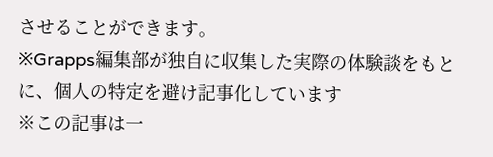させることができます。
※Grapps編集部が独自に収集した実際の体験談をもとに、個人の特定を避け記事化しています
※この記事は一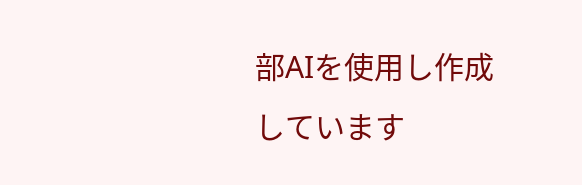部AIを使用し作成しています